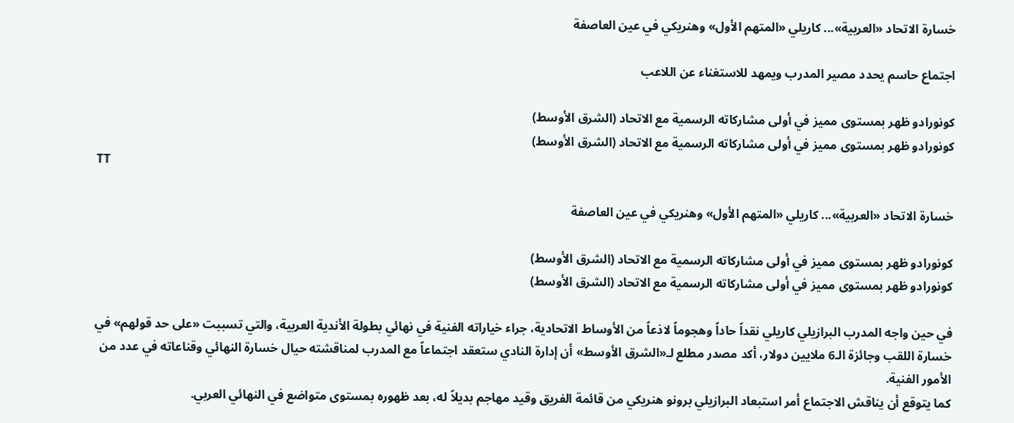خسارة الاتحاد «العربية»... كاريلي «المتهم الأول» وهنريكي في عين العاصفة

اجتماع حاسم يحدد مصير المدرب ويمهد للاستغناء عن اللاعب

كونورادو ظهر بمستوى مميز في أولى مشاركاته الرسمية مع الاتحاد (الشرق الأوسط)
كونورادو ظهر بمستوى مميز في أولى مشاركاته الرسمية مع الاتحاد (الشرق الأوسط)
TT

خسارة الاتحاد «العربية»... كاريلي «المتهم الأول» وهنريكي في عين العاصفة

كونورادو ظهر بمستوى مميز في أولى مشاركاته الرسمية مع الاتحاد (الشرق الأوسط)
كونورادو ظهر بمستوى مميز في أولى مشاركاته الرسمية مع الاتحاد (الشرق الأوسط)

في حين واجه المدرب البرازيلي كاريلي نقداً حاداً وهجوماً لاذعاً من الأوساط الاتحادية، جراء خياراته الفنية في نهائي بطولة الأندية العربية، والتي تسببت «على حد قولهم» في خسارة اللقب وجائزة الـ6 ملايين دولار، أكد مصدر مطلع لـ«الشرق الأوسط» أن إدارة النادي ستعقد اجتماعاً مع المدرب لمناقشته حيال خسارة النهائي وقناعاته في عدد من الأمور الفنية.
كما يتوقع أن يناقش الاجتماع أمر استبعاد البرازيلي برونو هنريكي من قائمة الفريق وقيد مهاجم بديلاً له، بعد ظهوره بمستوى متواضع في النهائي العربي.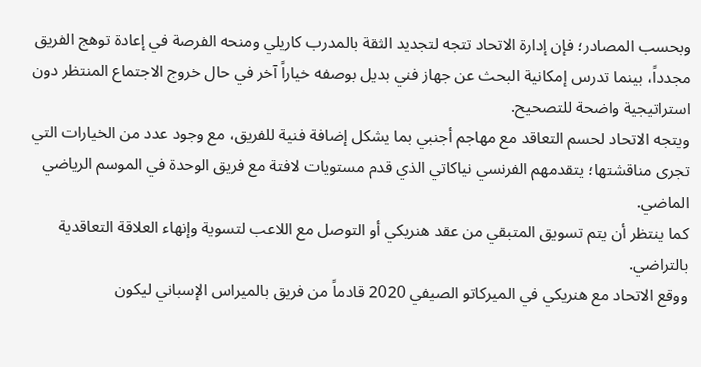وبحسب المصادر؛ فإن إدارة الاتحاد تتجه لتجديد الثقة بالمدرب كاريلي ومنحه الفرصة في إعادة توهج الفريق مجدداً، بينما تدرس إمكانية البحث عن جهاز فني بديل بوصفه خياراً آخر في حال خروج الاجتماع المنتظر دون استراتيجية واضحة للتصحيح.
ويتجه الاتحاد لحسم التعاقد مع مهاجم أجنبي بما يشكل إضافة فنية للفريق، مع وجود عدد من الخيارات التي تجرى مناقشتها؛ يتقدمهم الفرنسي نياكاتي الذي قدم مستويات لافتة مع فريق الوحدة في الموسم الرياضي الماضي.
كما ينتظر أن يتم تسويق المتبقي من عقد هنريكي أو التوصل مع اللاعب لتسوية وإنهاء العلاقة التعاقدية بالتراضي.
ووقع الاتحاد مع هنريكي في الميركاتو الصيفي 2020 قادماً من فريق بالميراس الإسباني ليكون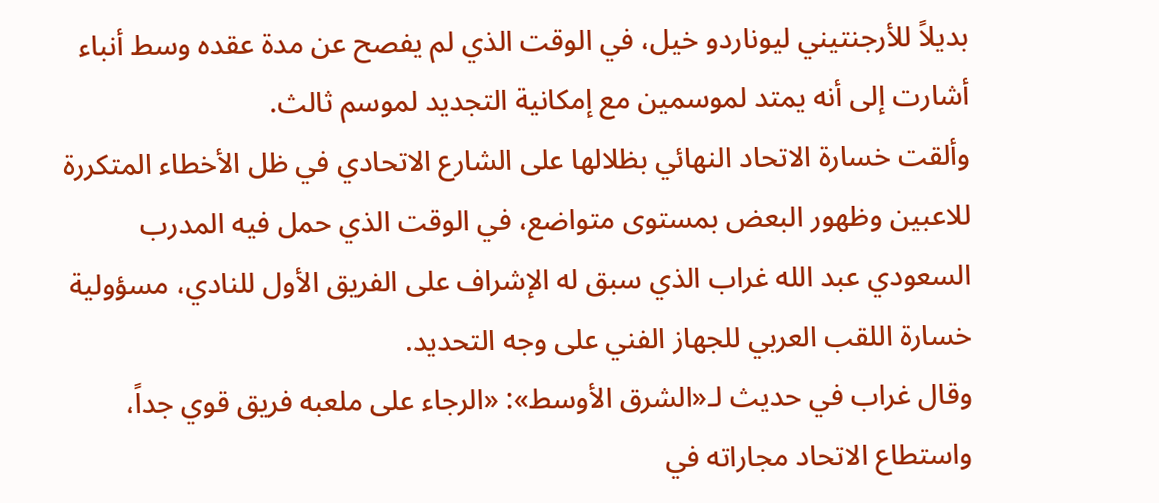بديلاً للأرجنتيني ليوناردو خيل، في الوقت الذي لم يفصح عن مدة عقده وسط أنباء أشارت إلى أنه يمتد لموسمين مع إمكانية التجديد لموسم ثالث.
وألقت خسارة الاتحاد النهائي بظلالها على الشارع الاتحادي في ظل الأخطاء المتكررة للاعبين وظهور البعض بمستوى متواضع، في الوقت الذي حمل فيه المدرب السعودي عبد الله غراب الذي سبق له الإشراف على الفريق الأول للنادي، مسؤولية خسارة اللقب العربي للجهاز الفني على وجه التحديد.
وقال غراب في حديث لـ«الشرق الأوسط»: «الرجاء على ملعبه فريق قوي جداً، واستطاع الاتحاد مجاراته في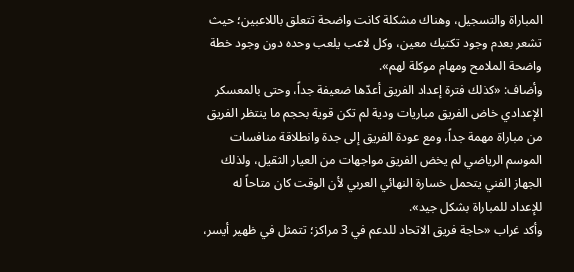المباراة والتسجيل، وهناك مشكلة كانت واضحة تتعلق باللاعبين؛ حيث تشعر بعدم وجود تكتيك معين، وكل لاعب يلعب وحده دون وجود خطة واضحة الملامح ومهام موكلة لهم».
وأضاف: «كذلك فترة إعداد الفريق أعدّها ضعيفة جداً، وحتى بالمعسكر الإعدادي خاض الفريق مباريات ودية لم تكن قوية بحجم ما ينتظر الفريق من مباراة مهمة جداً، ومع عودة الفريق إلى جدة وانطلاقة منافسات الموسم الرياضي لم يخض الفريق مواجهات من العيار الثقيل، ولذلك الجهاز الفني يتحمل خسارة النهائي العربي لأن الوقت كان متاحاً له للإعداد للمباراة بشكل جيد».
وأكد غراب «حاجة فريق الاتحاد للدعم في 3 مراكز؛ تتمثل في ظهير أيسر،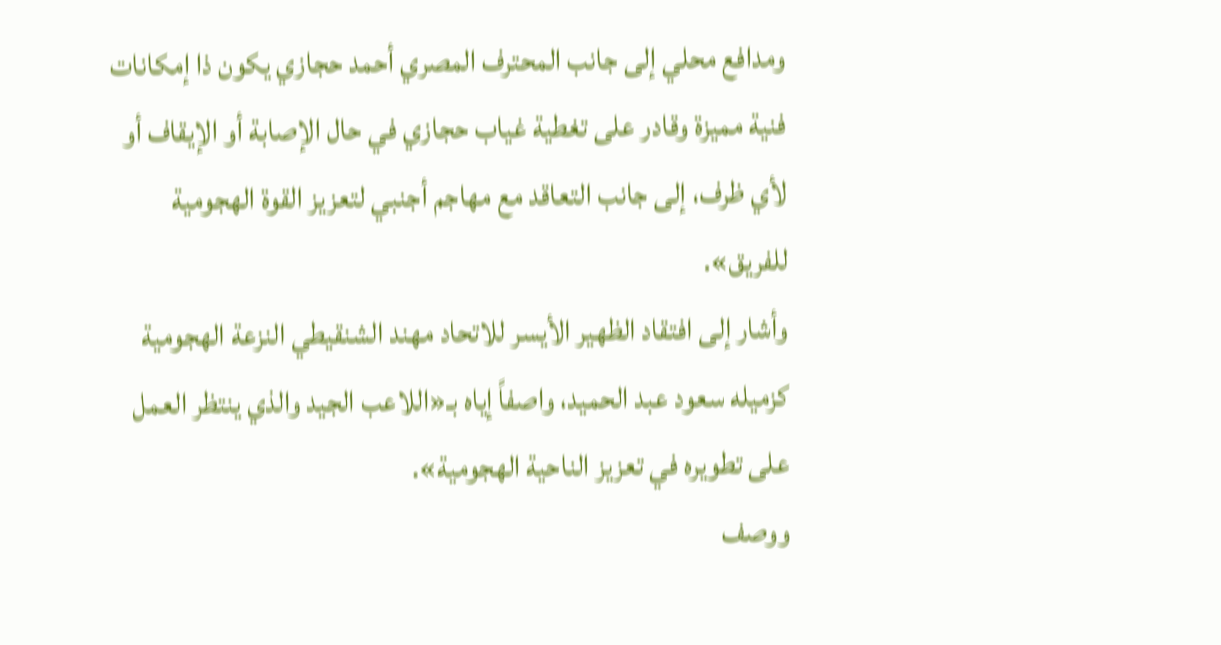ومدافع محلي إلى جانب المحترف المصري أحمد حجازي يكون ذا إمكانات فنية مميزة وقادر على تغطية غياب حجازي في حال الإصابة أو الإيقاف أو لأي ظرف، إلى جانب التعاقد مع مهاجم أجنبي لتعزيز القوة الهجومية للفريق».
وأشار إلى افتقاد الظهير الأيسر للاتحاد مهند الشنقيطي النزعة الهجومية كزميله سعود عبد الحميد، واصفاً إياه بـ«اللاعب الجيد والذي ينتظر العمل على تطويره في تعزيز الناحية الهجومية».
ووصف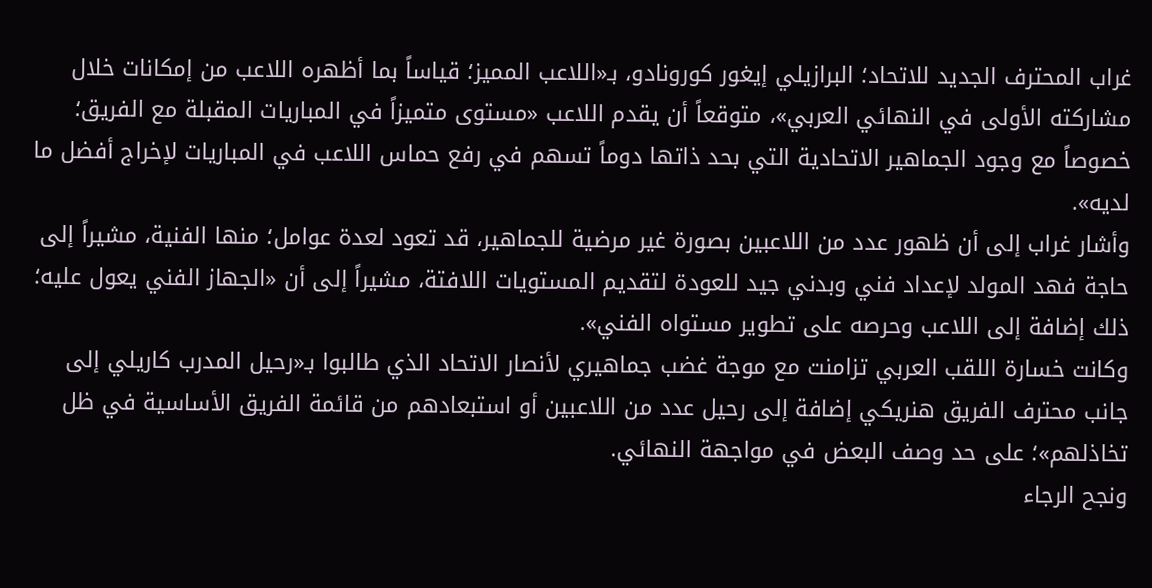غراب المحترف الجديد للاتحاد؛ البرازيلي إيغور كورونادو، بـ«اللاعب المميز؛ قياساً بما أظهره اللاعب من إمكانات خلال مشاركته الأولى في النهائي العربي»، متوقعاً أن يقدم اللاعب «مستوى متميزاً في المباريات المقبلة مع الفريق؛ خصوصاً مع وجود الجماهير الاتحادية التي بحد ذاتها دوماً تسهم في رفع حماس اللاعب في المباريات لإخراج أفضل ما لديه».
وأشار غراب إلى أن ظهور عدد من اللاعبين بصورة غير مرضية للجماهير، قد تعود لعدة عوامل؛ منها الفنية، مشيراً إلى حاجة فهد المولد لإعداد فني وبدني جيد للعودة لتقديم المستويات اللافتة، مشيراً إلى أن «الجهاز الفني يعول عليه؛ ذلك إضافة إلى اللاعب وحرصه على تطوير مستواه الفني».
وكانت خسارة اللقب العربي تزامنت مع موجة غضب جماهيري لأنصار الاتحاد الذي طالبوا بـ«رحيل المدرب كاريلي إلى جانب محترف الفريق هنريكي إضافة إلى رحيل عدد من اللاعبين أو استبعادهم من قائمة الفريق الأساسية في ظل تخاذلهم»؛ على حد وصف البعض في مواجهة النهائي.
ونجح الرجاء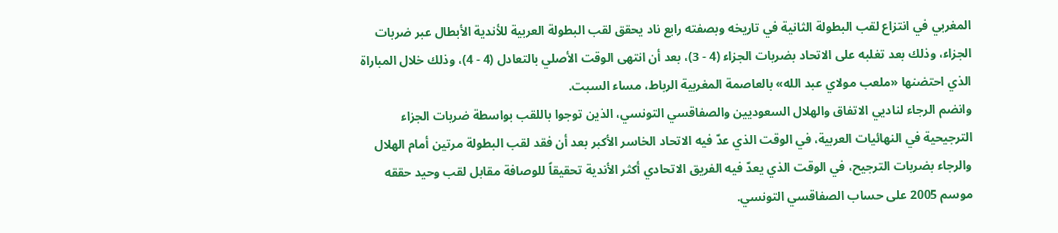المغربي في انتزاع لقب البطولة الثانية في تاريخه وبصفته رابع ناد يحقق لقب البطولة العربية للأندية الأبطال عبر ضربات الجزاء، وذلك بعد تغلبه على الاتحاد بضربات الجزاء (4 - 3)، بعد أن انتهى الوقت الأصلي بالتعادل (4 - 4)، وذلك خلال المباراة الذي احتضنها «ملعب مولاي عبد الله» بالعاصمة المغربية الرباط، مساء السبت.
وانضم الرجاء لناديي الاتفاق والهلال السعوديين والصفاقسي التونسي، الذين توجوا باللقب بواسطة ضربات الجزاء الترجيحية في النهائيات العربية، في الوقت الذي عدّ فيه الاتحاد الخاسر الأكبر بعد أن فقد لقب البطولة مرتين أمام الهلال والرجاء بضربات الترجيح، في الوقت الذي يعدّ فيه الفريق الاتحادي أكثر الأندية تحقيقاً للوصافة مقابل لقب وحيد حققه موسم 2005 على حساب الصفاقسي التونسي.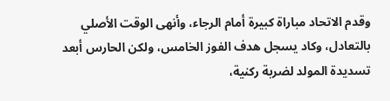وقدم الاتحاد مباراة كبيرة أمام الرجاء، وأنهى الوقت الأصلي بالتعادل، وكاد يسجل هدف الفوز الخامس، ولكن الحارس أبعد تسديدة المولد لضربة ركنية،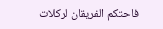فاحتكم الفريقان لركلات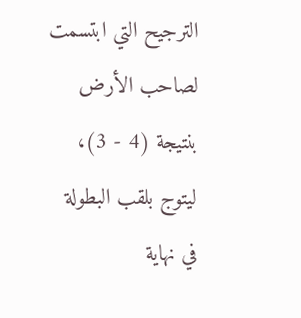الترجيح التي ابتسمت لصاحب الأرض بنتيجة (4 - 3)، ليتوج بلقب البطولة في نهاية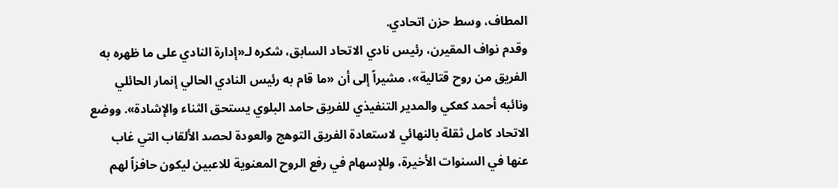المطاف، وسط حزن اتحادي.
وقدم نواف المقيرن، رئيس نادي الاتحاد السابق، شكره لـ«إدارة النادي على ما ظهره به الفريق من روح قتالية»، مشيراً إلى أن «ما قام به رئيس النادي الحالي إنمار الحائلي ونائبه أحمد كعكي والمدير التنفيذي للفريق حامد البلوي يستحق الثناء والإشادة». ووضع الاتحاد كامل ثقلة بالنهائي لاستعادة الفريق التوهج والعودة لحصد الألقاب التي غاب عنها في السنوات الأخيرة، وللإسهام في رفع الروح المعنوية للاعبين ليكون حافزاً لهم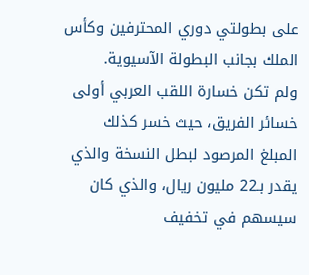على بطولتي دوري المحترفين وكأس الملك بجانب البطولة الآسيوية.
ولم تكن خسارة اللقب العربي أولى خسائر الفريق، حيث خسر كذلك المبلغ المرصود لبطل النسخة والذي يقدر بـ22 مليون ريال، والذي كان سيسهم في تخفيف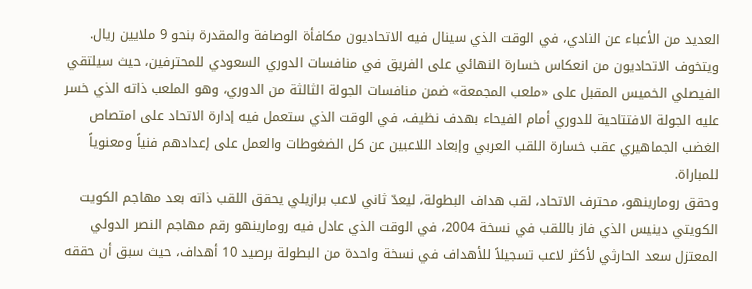العديد من الأعباء عن النادي، في الوقت الذي سينال فيه الاتحاديون مكافأة الوصافة والمقدرة بنحو 9 ملايين ريال.
ويتخوف الاتحاديون من انعكاس خسارة النهائي على الفريق في منافسات الدوري السعودي للمحترفين، حيث سيلتقي الفيصلي الخميس المقبل على «ملعب المجمعة» ضمن منافسات الجولة الثالثة من الدوري، وهو الملعب ذاته الذي خسر عليه الجولة الافتتاحية للدوري أمام الفيحاء بهدف نظيف، في الوقت الذي ستعمل فيه إدارة الاتحاد على امتصاص الغضب الجماهيري عقب خسارة اللقب العربي وإبعاد اللاعبين عن كل الضغوطات والعمل على إعدادهم فنياً ومعنوياً للمباراة.
وحقق رومارينهو، محترف الاتحاد، لقب هداف البطولة، ليعدّ ثاني لاعب برازيلي يحقق اللقب ذاته بعد مهاجم الكويت الكويتي دينيس الذي فاز باللقب في نسخة 2004، في الوقت الذي عادل فيه رومارينهو رقم مهاجم النصر الدولي المعتزل سعد الحارثي لأكثر لاعب تسجيلاً للأهداف في نسخة واحدة من البطولة برصيد 10 أهداف، حيث سبق أن حققه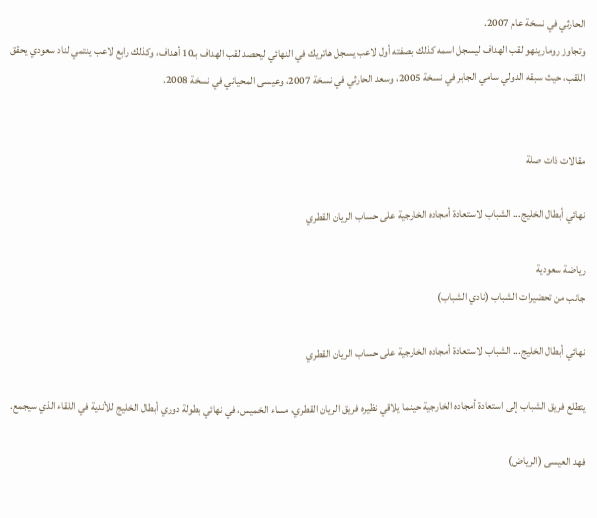الحارثي في نسخة عام 2007.
وتجاوز رومارينهو لقب الهداف ليسجل اسمه كذلك بصفته أول لاعب يسجل هاتريك في النهائي ليحصد لقب الهداف بـ10 أهداف، وكذلك رابع لاعب ينتمي لناد سعودي يحقق اللقب، حيث سبقه الدولي سامي الجابر في نسخة 2005، وسعد الحارثي في نسخة 2007، وعيسى المحياني في نسخة 2008.


مقالات ذات صلة

نهائي أبطال الخليج... الشباب لاستعادة أمجاده الخارجية على حساب الريان القطري

رياضة سعودية
جانب من تحضيرات الشباب (نادي الشباب)

نهائي أبطال الخليج... الشباب لاستعادة أمجاده الخارجية على حساب الريان القطري

يتطلع فريق الشباب إلى استعادة أمجاده الخارجية حينما يلاقي نظيره فريق الريان القطري، مساء الخميس، في نهائي بطولة دوري أبطال الخليج للأندية في اللقاء الذي سيجمع.

فهد العيسى (الرياض)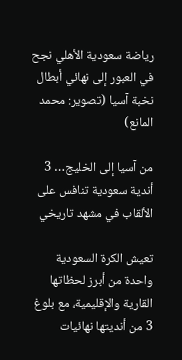رياضة سعودية الأهلي نجح في العبور إلى نهائي أبطال نخبة آسيا (تصوير: محمد المانع)

من آسيا إلى الخليج… 3 أندية سعودية تنافس على الألقاب في مشهد تاريخي

تعيش الكرة السعودية واحدة من أبرز لحظاتها القارية والإقليمية، مع بلوغ 3 من أنديتها نهائيات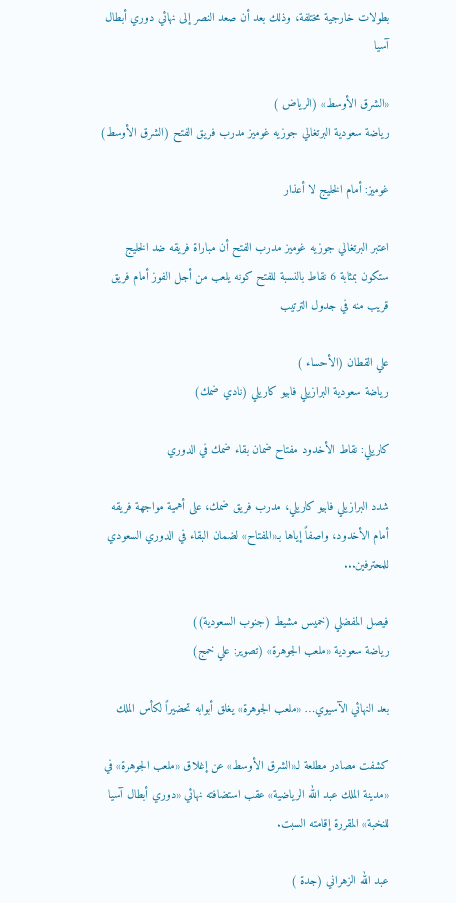بطولات خارجية مختلفة، وذلك بعد أن صعد النصر إلى نهائي دوري أبطال آسيا

«الشرق الأوسط» (الرياض )
رياضة سعودية البرتغالي جوزيه غوميز مدرب فريق الفتح (الشرق الأوسط)

غوميز: أمام الخليج لا أعذار

اعتبر البرتغالي جوزيه غوميز مدرب الفتح أن مباراة فريقه ضد الخليج ستكون بمثابة 6 نقاط بالنسبة للفتح كونه يلعب من أجل الفوز أمام فريق قريب منه في جدول الترتيب

علي القطان (الأحساء )
رياضة سعودية البرازيلي فابيو كاريلي (نادي ضمك)

كاريلي: نقاط الأخدود مفتاح ضمان بقاء ضمك في الدوري

شدد البرازيلي فابيو كاريلي، مدرب فريق ضمك، على أهمية مواجهة فريقه أمام الأخدود، واصفاً إياها بـ«المفتاح» لضمان البقاء في الدوري السعودي للمحترفين...

فيصل المفضلي (خميس مشيط (جنوب السعودية))
رياضة سعودية «ملعب الجوهرة» (تصوير: علي خمج)

بعد النهائي الآسيوي… «ملعب الجوهرة» يغلق أبوابه تحضيراً لكأس الملك

كشفت مصادر مطلعة لـ«الشرق الأوسط» عن إغلاق «ملعب الجوهرة» في «مدينة الملك عبد الله الرياضية» عقب استضافته نهائي «دوري أبطال آسيا للنخبة» المقررة إقامته السبت.

عبد الله الزهراني (جدة )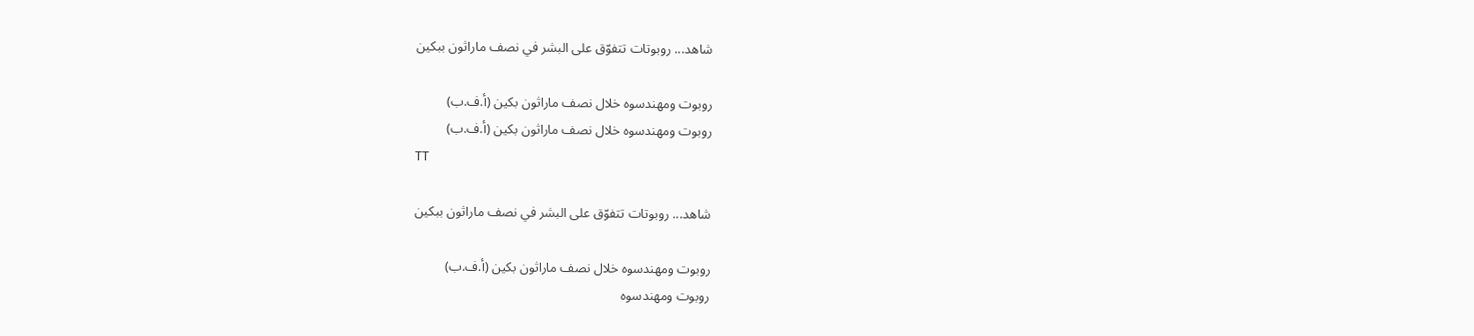شاهد... روبوتات تتفوّق على البشر في نصف ماراثون ببكين

روبوت ومهندسوه خلال نصف ماراثون بكين (أ.ف.ب)
روبوت ومهندسوه خلال نصف ماراثون بكين (أ.ف.ب)
TT

شاهد... روبوتات تتفوّق على البشر في نصف ماراثون ببكين

روبوت ومهندسوه خلال نصف ماراثون بكين (أ.ف.ب)
روبوت ومهندسوه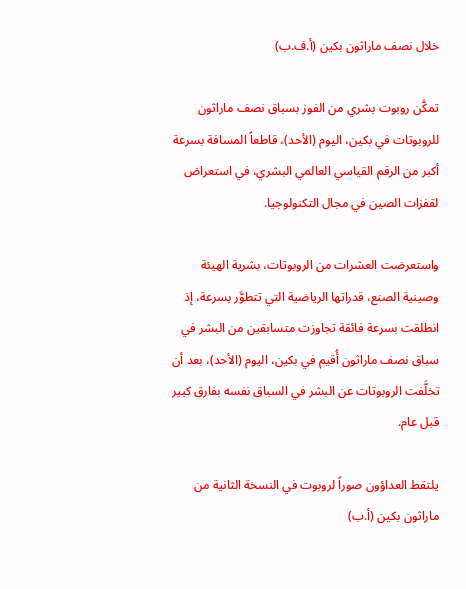خلال نصف ماراثون بكين (أ.ف.ب)

تمكَّن روبوت بشري من الفوز بسباق نصف ماراثون للروبوتات في بكين، اليوم (الأحد)، قاطعاً المسافة بسرعة أكبر من الرقم القياسي العالمي البشري، في استعراض لقفزات الصين في مجال التكنولوجيا.

واستعرضت العشرات ‌من الروبوتات، بشرية الهيئة وصينية الصنع، قدراتها الرياضية التي تتطوَّر بسرعة، إذ انطلقت بسرعة فائقة تجاوزت متسابقين من البشر في سباق نصف ماراثون أُقيم في بكين، اليوم (الأحد)، بعد أن تخلَّفت الروبوتات عن البشر في السباق نفسه بفارق كبير قبل عام.

يلتقط العداؤون صوراً لروبوت في النسخة الثانية من ماراثون بكين (أ.ب)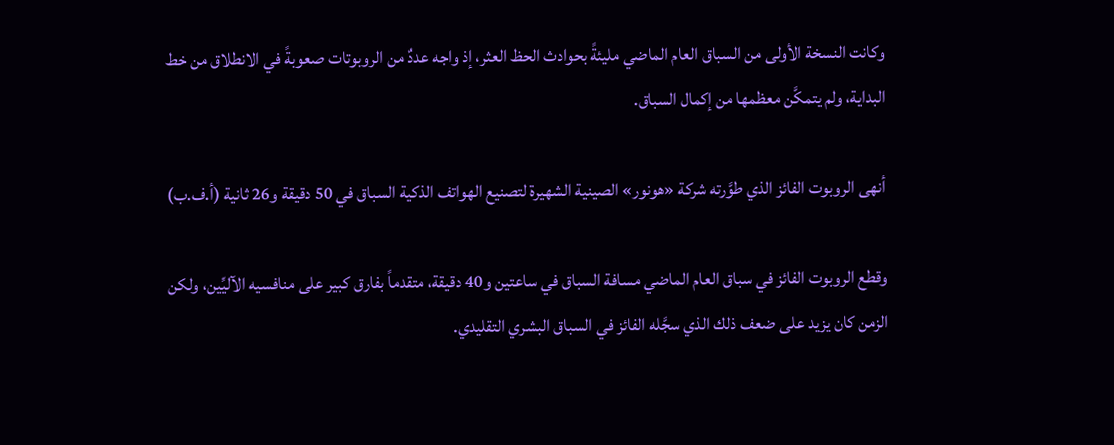وكانت النسخة الأولى من السباق العام الماضي مليئةً بحوادث الحظ العثر، إذ واجه عددٌ من الروبوتات صعوبةً في الانطلاق من خط البداية، ولم يتمكَّن معظمها ‌من إكمال ‌السباق.

أنهى الروبوت الفائز الذي طوَّرته شركة «هونور» الصينية الشهيرة لتصنيع الهواتف الذكية السباق في 50 دقيقة و26 ثانية (أ.ف.ب)

وقطع الروبوت الفائز في سباق ‌العام الماضي مسافة السباق في ساعتين و40 دقيقة، متقدماً بفارق كبير على منافسيه الآليِّين، ولكن الزمن كان يزيد على ضعف ذلك الذي سجَّله الفائز في السباق البشري التقليدي.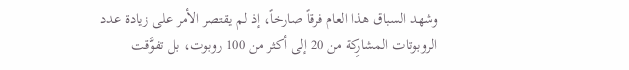وشهد السباق هذا العام فرقاً صارخاً، إذ لم يقتصر الأمر على زيادة عدد الروبوتات المشارِكة من 20 إلى أكثر من 100 روبوت، بل تفوَّقت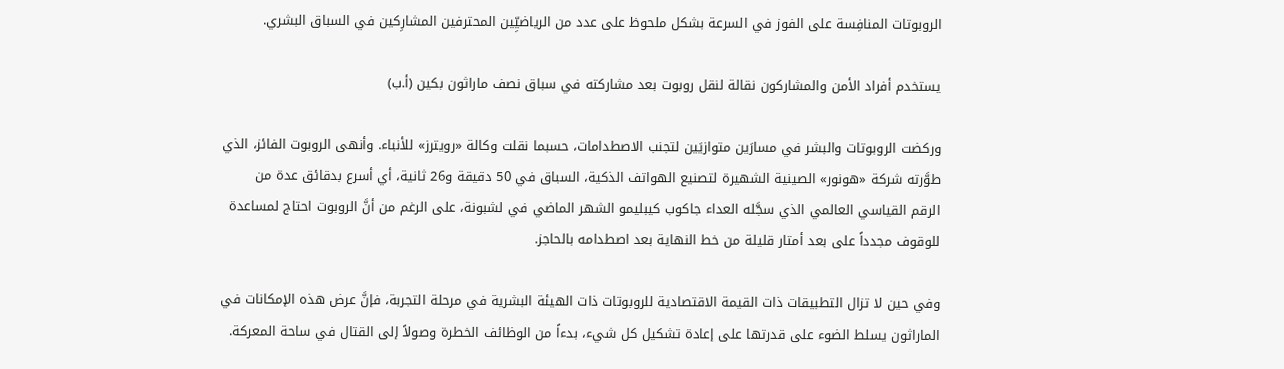الروبوتات ‌المنافِسة على الفوز ‌في السرعة بشكل ملحوظ على عدد من الرياضيِّين المحترفين المشارِكين ‌في السباق البشري.

يستخدم أفراد الأمن والمشاركون نقالة لنقل روبوت بعد مشاركته في سباق نصف ماراثون بكين (أ.ب)

وركضت الروبوتات والبشر في مسارَين ‌متوازيَين لتجنب الاصطدامات، حسبما نقلت وكالة «رويترز» للأنباء. وأنهى الروبوت الفائز، الذي طوَّرته شركة «هونور» الصينية الشهيرة لتصنيع الهواتف الذكية، السباق في 50 دقيقة و26 ثانية، أي أسرع بدقائق عدة من الرقم ‌القياسي العالمي الذي سجَّله العداء جاكوب كيبليمو الشهر الماضي في لشبونة، على الرغم من أنَّ الروبوت احتاج لمساعدة للوقوف مجدداً على بعد أمتار قليلة من خط النهاية بعد اصطدامه بالحاجز.

وفي حين لا تزال التطبيقات ذات القيمة الاقتصادية للروبوتات ذات الهيئة البشرية في مرحلة التجربة، فإنَّ عرض هذه الإمكانات في الماراثون يسلط الضوء على قدرتها على إعادة تشكيل كل شيء، بدءاً من الوظائف الخطرة وصولاً إلى القتال في ساحة المعركة.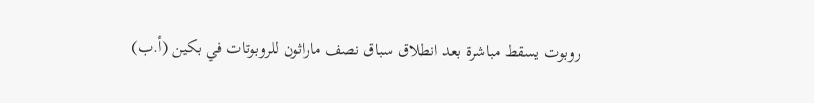روبوت يسقط مباشرة بعد انطلاق سباق نصف ماراثون للروبوتات في بكين (أ.ب)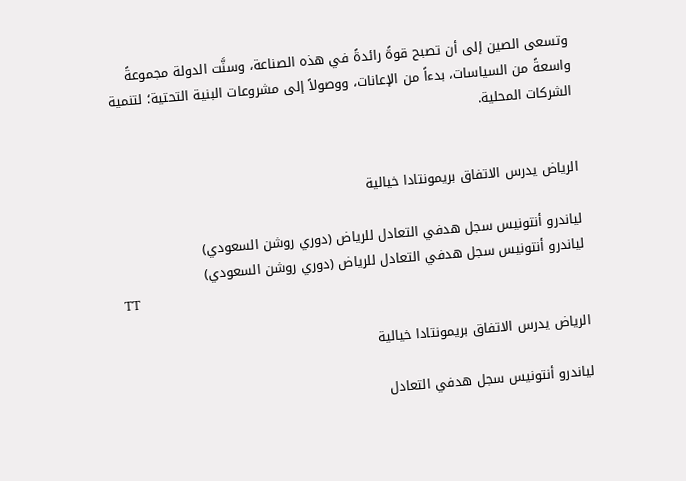وتسعى الصين إلى أن تصبح قوةً رائدةً في هذه الصناعة، وسنَّت الدولة مجموعةً واسعةً من السياسات، بدءاً من الإعانات، ووصولاً إلى مشروعات البنية التحتية؛ لتنمية الشركات المحلية.


الرياض يدرس الاتفاق بريمونتادا خيالية

لياندرو أنتونيس سجل هدفي التعادل للرياض (دوري روشن السعودي)
لياندرو أنتونيس سجل هدفي التعادل للرياض (دوري روشن السعودي)
TT

الرياض يدرس الاتفاق بريمونتادا خيالية

لياندرو أنتونيس سجل هدفي التعادل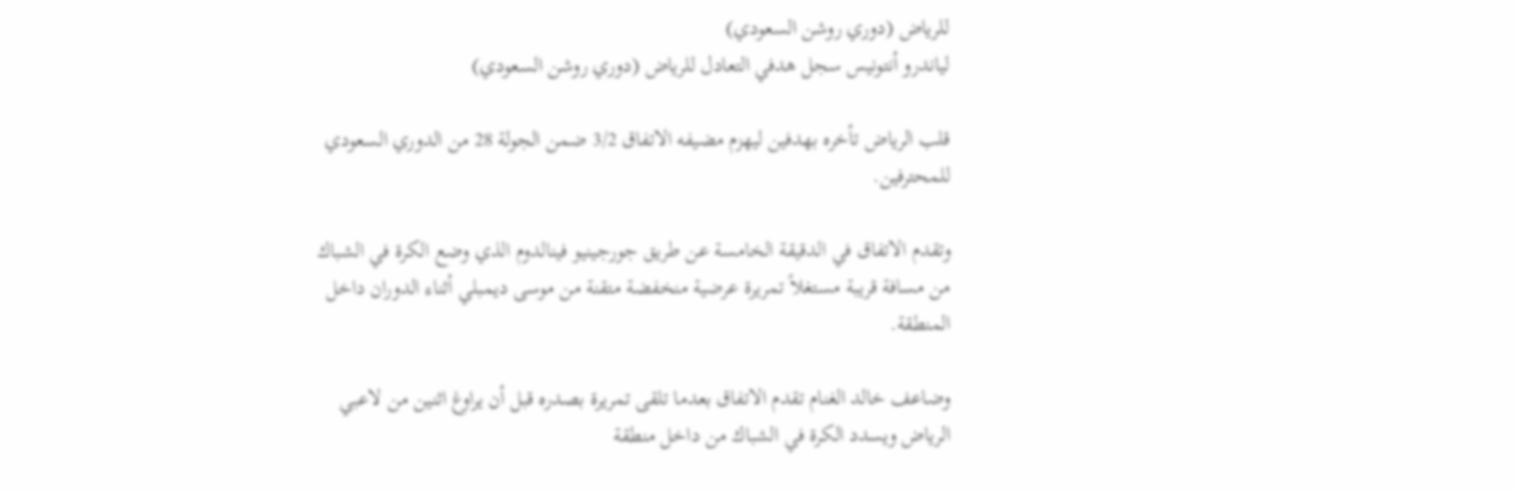للرياض (دوري روشن السعودي)
لياندرو أنتونيس سجل هدفي التعادل للرياض (دوري روشن السعودي)

قلب الرياض تأخره بهدفين ليهزم مضيفه الاتفاق 3/2 ضمن الجولة 28 من الدوري السعودي للمحترفين.

وتقدم الاتفاق في الدقيقة الخامسة عن طريق جورجينيو فينالدوم الذي وضع الكرة في الشباك من مسافة قريبة مستغلاً تمريرة عرضية منخفضة متقنة من موسى ديمبلي أثناء الدوران داخل المنطقة.

وضاعف خالد الغنام تقدم الاتفاق بعدما تلقى تمريرة بصدره قبل أن يراوغ اثنين من لاعبي الرياض ويسدد الكرة في الشباك من داخل منطقة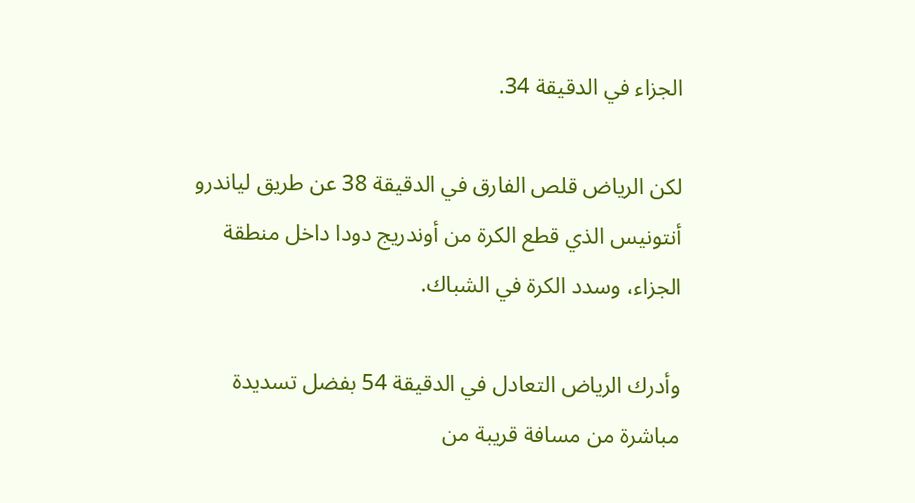الجزاء في الدقيقة 34.

لكن الرياض قلص الفارق في الدقيقة 38 عن طريق لياندرو أنتونيس الذي قطع الكرة من أوندريج دودا داخل منطقة الجزاء، وسدد الكرة في الشباك.

وأدرك الرياض التعادل في الدقيقة 54 بفضل تسديدة مباشرة من مسافة قريبة من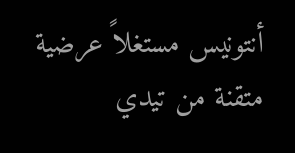أنتونيس مستغلاً عرضية متقنة من تيدي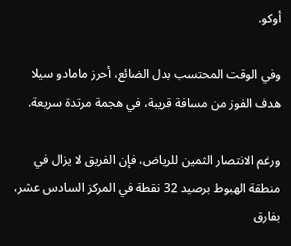أوكو.

وفي الوقت المحتسب بدل الضائع، أحرز مامادو سيلا هدف الفوز من مسافة قريبة، في هجمة مرتدة سريعة.

ورغم الانتصار الثمين للرياض، فإن الفريق لا يزال في منطقة الهبوط برصيد 32 نقطة في المركز السادس عشر، بفارق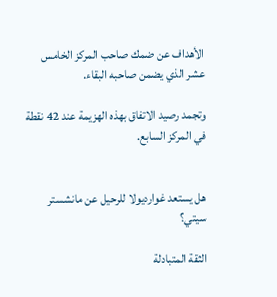الأهداف عن ضمك صاحب المركز الخامس عشر الذي يضمن صاحبه البقاء.

وتجمد رصيد الاتفاق بهذه الهزيمة عند 42 نقطة في المركز السابع.


هل يستعد غوارديولا للرحيل عن مانشستر سيتي؟

الثقة المتبادلة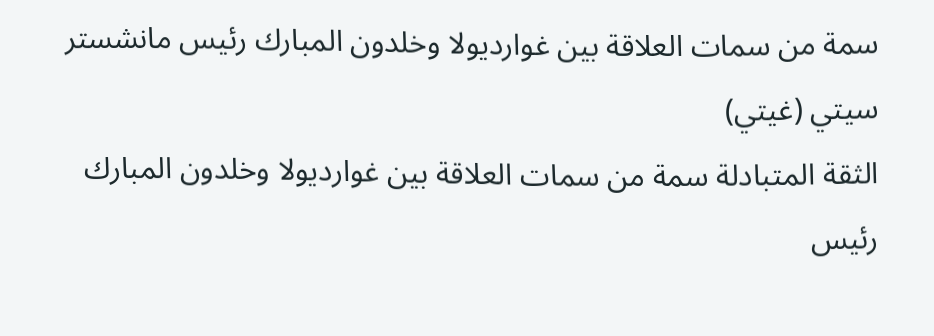سمة من سمات العلاقة بين غوارديولا وخلدون المبارك رئيس مانشستر سيتي (غيتي)
الثقة المتبادلة سمة من سمات العلاقة بين غوارديولا وخلدون المبارك رئيس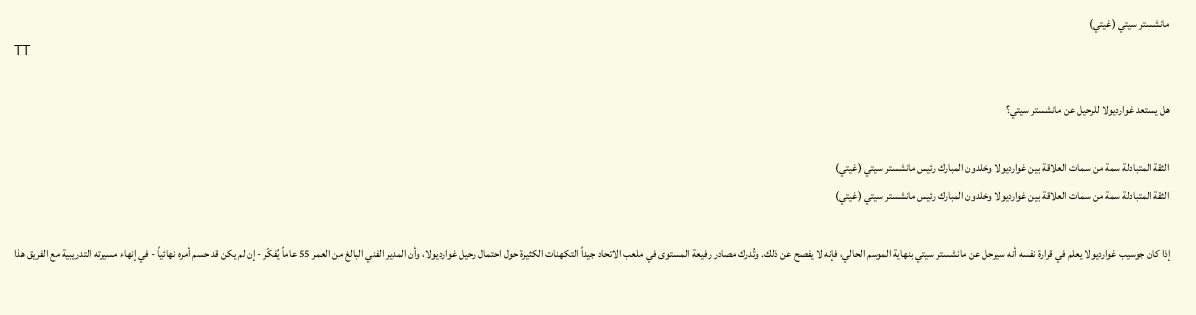مانشستر سيتي (غيتي)
TT

هل يستعد غوارديولا للرحيل عن مانشستر سيتي؟

الثقة المتبادلة سمة من سمات العلاقة بين غوارديولا وخلدون المبارك رئيس مانشستر سيتي (غيتي)
الثقة المتبادلة سمة من سمات العلاقة بين غوارديولا وخلدون المبارك رئيس مانشستر سيتي (غيتي)

إذا كان جوسيب غوارديولا يعلم في قرارة نفسه أنه سيرحل عن مانشستر سيتي بنهاية الموسم الحالي، فإنه لا يفصح عن ذلك. وتُدرك مصادر رفيعة المستوى في ملعب الاتحاد جيداً التكهنات الكثيرة حول احتمال رحيل غوارديولا، وأن المدير الفني البالغ من العمر 55 عاماً يُفكّر - إن لم يكن قد حسم أمره نهائياً - في إنهاء مسيرته التدريبية مع الفريق هذا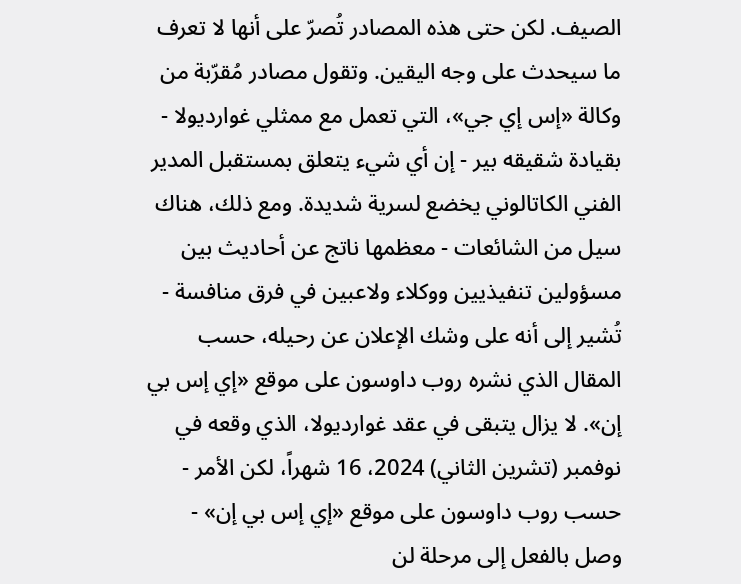الصيف. لكن حتى هذه المصادر تُصرّ على أنها لا تعرف ما سيحدث على وجه اليقين. وتقول مصادر مُقرّبة من وكالة «إس إي جي»، التي تعمل مع ممثلي غوارديولا - بقيادة شقيقه بير - إن أي شيء يتعلق بمستقبل المدير الفني الكاتالوني يخضع لسرية شديدة. ومع ذلك، هناك سيل من الشائعات - معظمها ناتج عن أحاديث بين مسؤولين تنفيذيين ووكلاء ولاعبين في فرق منافسة - تُشير إلى أنه على وشك الإعلان عن رحيله، حسب المقال الذي نشره روب داوسون على موقع «إي إس بي إن». لا يزال يتبقى في عقد غوارديولا، الذي وقعه في نوفمبر (تشرين الثاني) 2024، 16 شهراً، لكن الأمر - حسب روب داوسون على موقع «إي إس بي إن» - وصل بالفعل إلى مرحلة لن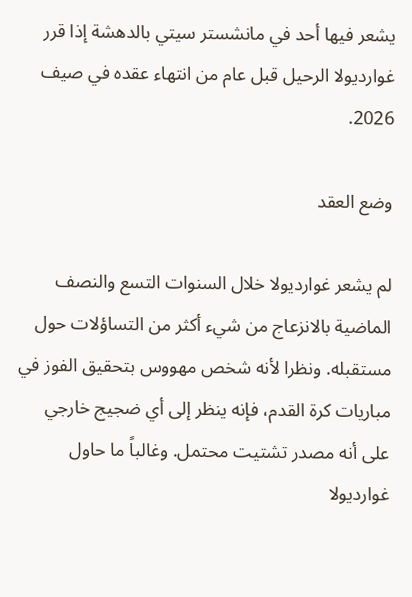يشعر فيها أحد في مانشستر سيتي بالدهشة إذا قرر غوارديولا الرحيل قبل عام من انتهاء عقده في صيف 2026.

وضع العقد

لم يشعر غوارديولا خلال السنوات التسع والنصف الماضية بالانزعاج من شيء أكثر من التساؤلات حول مستقبله. ونظرا لأنه شخص مهووس بتحقيق الفوز في مباريات كرة القدم، فإنه ينظر إلى أي ضجيج خارجي على أنه مصدر تشتيت محتمل. وغالباً ما حاول غوارديولا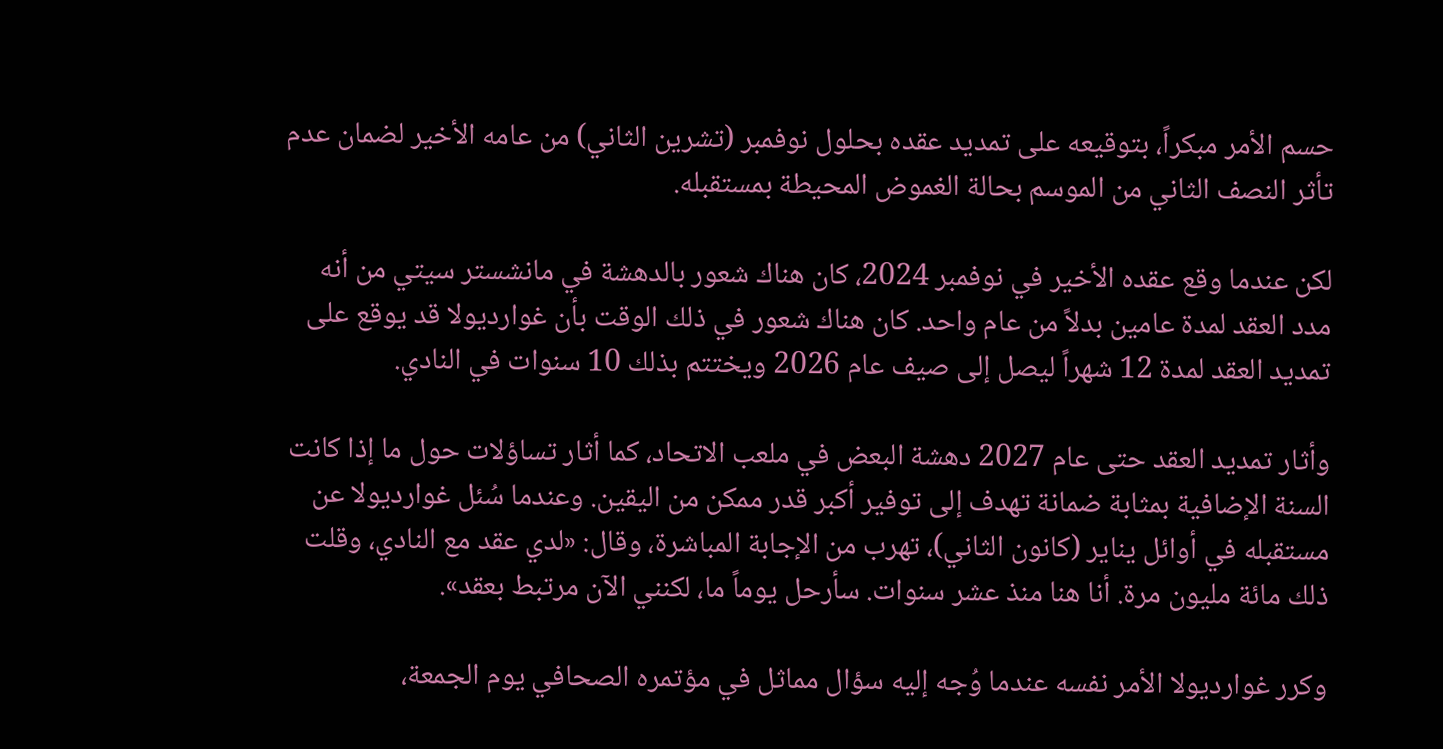حسم الأمر مبكراً، بتوقيعه على تمديد عقده بحلول نوفمبر (تشرين الثاني) من عامه الأخير لضمان عدم تأثر النصف الثاني من الموسم بحالة الغموض المحيطة بمستقبله.

لكن عندما وقع عقده الأخير في نوفمبر 2024، كان هناك شعور بالدهشة في مانشستر سيتي من أنه مدد العقد لمدة عامين بدلاً من عام واحد. كان هناك شعور في ذلك الوقت بأن غوارديولا قد يوقع على تمديد العقد لمدة 12 شهراً ليصل إلى صيف عام 2026 ويختتم بذلك 10 سنوات في النادي.

وأثار تمديد العقد حتى عام 2027 دهشة البعض في ملعب الاتحاد، كما أثار تساؤلات حول ما إذا كانت السنة الإضافية بمثابة ضمانة تهدف إلى توفير أكبر قدر ممكن من اليقين. وعندما سُئل غوارديولا عن مستقبله في أوائل يناير (كانون الثاني)، تهرب من الإجابة المباشرة، وقال: «لدي عقد مع النادي، وقلت ذلك مائة مليون مرة. أنا هنا منذ عشر سنوات. سأرحل يوماً ما، لكنني الآن مرتبط بعقد».

وكرر غوارديولا الأمر نفسه عندما وُجه إليه سؤال مماثل في مؤتمره الصحافي يوم الجمعة،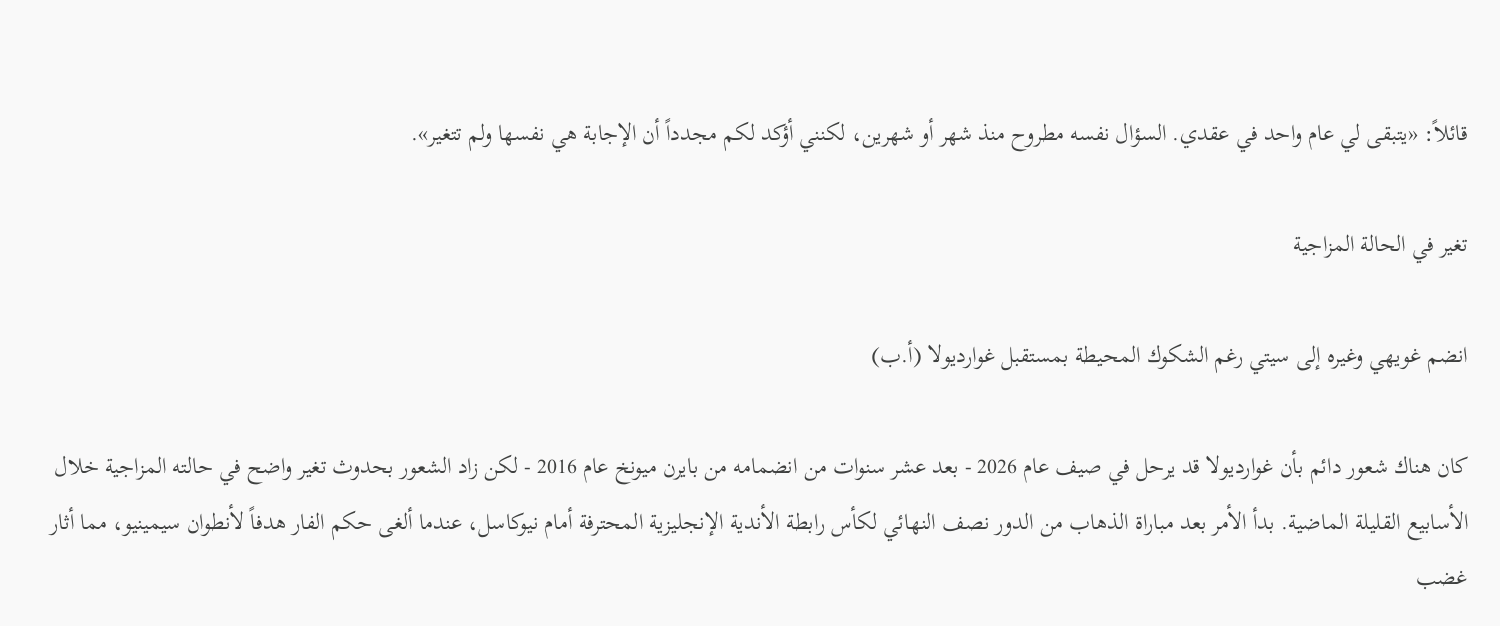قائلاً: «يتبقى لي عام واحد في عقدي. السؤال نفسه مطروح منذ شهر أو شهرين، لكنني أؤكد لكم مجدداً أن الإجابة هي نفسها ولم تتغير».

تغير في الحالة المزاجية

انضم غويهي وغيره إلى سيتي رغم الشكوك المحيطة بمستقبل غوارديولا (أ.ب)

كان هناك شعور دائم بأن غوارديولا قد يرحل في صيف عام 2026 - بعد عشر سنوات من انضمامه من بايرن ميونخ عام 2016 - لكن زاد الشعور بحدوث تغير واضح في حالته المزاجية خلال الأسابيع القليلة الماضية. بدأ الأمر بعد مباراة الذهاب من الدور نصف النهائي لكأس رابطة الأندية الإنجليزية المحترفة أمام نيوكاسل، عندما ألغى حكم الفار هدفاً لأنطوان سيمينيو، مما أثار غضب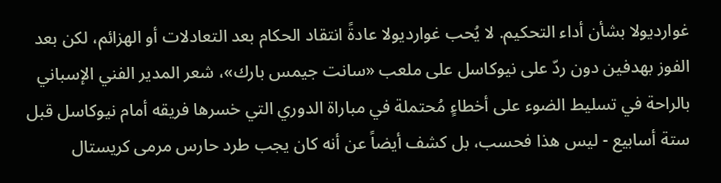غوارديولا بشأن أداء التحكيم. لا يُحب غوارديولا عادةً انتقاد الحكام بعد التعادلات أو الهزائم، لكن بعد الفوز بهدفين دون ردّ على نيوكاسل على ملعب «سانت جيمس بارك»، شعر المدير الفني الإسباني بالراحة في تسليط الضوء على أخطاءٍ مُحتملة في مباراة الدوري التي خسرها فريقه أمام نيوكاسل قبل ستة أسابيع - ليس هذا فحسب، بل كشف أيضاً عن أنه كان يجب طرد حارس مرمى كريستال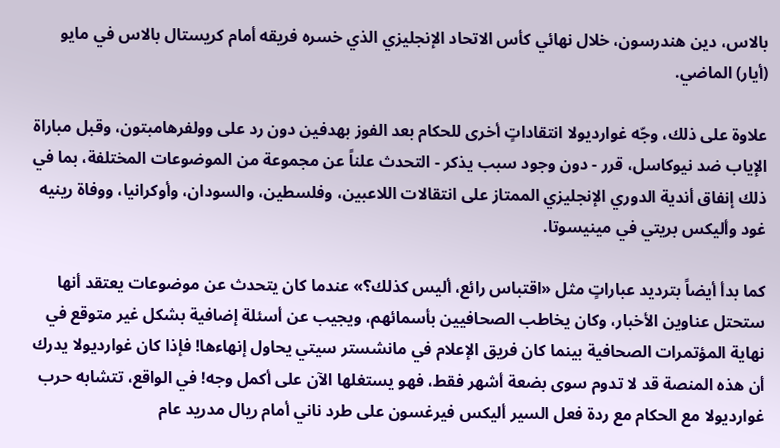بالاس، دين هندرسون، خلال نهائي كأس الاتحاد الإنجليزي الذي خسره فريقه أمام كريستال بالاس في مايو (أيار) الماضي.

علاوة على ذلك، وجّه غوارديولا انتقاداتٍ أخرى للحكام بعد الفوز بهدفين دون رد على وولفرهامبتون، وقبل مباراة الإياب ضد نيوكاسل، قرر - دون وجود سبب يذكر - التحدث علناً عن مجموعة من الموضوعات المختلفة، بما في ذلك إنفاق أندية الدوري الإنجليزي الممتاز على انتقالات اللاعبين، وفلسطين، والسودان، وأوكرانيا، ووفاة رينيه غود وأليكس بريتي في مينيسوتا.

كما بدأ أيضاً بترديد عباراتٍ مثل «اقتباس رائع، أليس كذلك؟» عندما كان يتحدث عن موضوعات يعتقد أنها ستحتل عناوين الأخبار، وكان يخاطب الصحافيين بأسمائهم، ويجيب عن أسئلة إضافية بشكل غير متوقع في نهاية المؤتمرات الصحافية بينما كان فريق الإعلام في مانشستر سيتي يحاول إنهاءها! فإذا كان غوارديولا يدرك أن هذه المنصة قد لا تدوم سوى بضعة أشهر فقط، فهو يستغلها الآن على أكمل وجه! في الواقع، تتشابه حرب غوارديولا مع الحكام مع ردة فعل السير أليكس فيرغسون على طرد ناني أمام ريال مدريد عام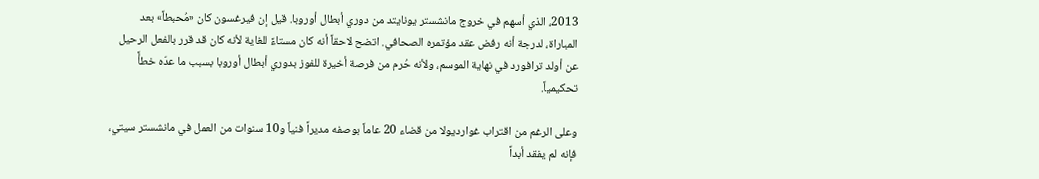2013، الذي أسهم في خروج مانشستر يونايتد من دوري أبطال أوروبا. قيل إن فيرغسون كان «مُحبطاً» بعد المباراة، لدرجة أنه رفض عقد مؤتمره الصحافي. اتضح لاحقاً أنه كان مستاءً للغاية لأنه كان قد قرر بالفعل الرحيل عن أولد ترافورد في نهاية الموسم، ولأنه حُرم من فرصة أخيرة للفوز بدوري أبطال أوروبا بسبب ما عدّه خطأً تحكيمياً.

وعلى الرغم من اقتراب غوارديولا من قضاء 20 عاماً بوصفه مديراً فنياً و10 سنوات من العمل في مانشستر سيتي، فإنه لم يفقد أبداً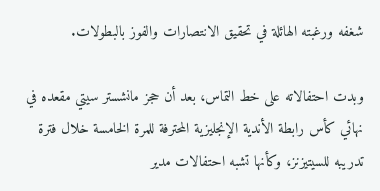شغفه ورغبته الهائلة في تحقيق الانتصارات والفوز بالبطولات.

وبدت احتفالاته على خط التماس، بعد أن حجز مانشستر سيتي مقعده في نهائي كأس رابطة الأندية الإنجليزية المحترفة للمرة الخامسة خلال فترة تدريبه للسيتيزنز، وكأنها تشبه احتفالات مدير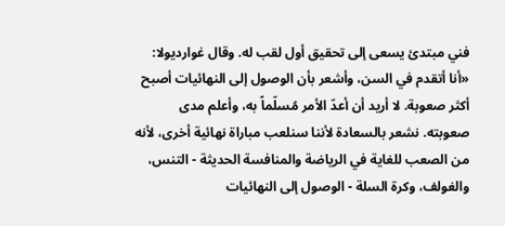فني مبتدئ يسعى إلى تحقيق أول لقب له. وقال غوارديولا: «أنا أتقدم في السن، وأشعر بأن الوصول إلى النهائيات أصبح أكثر صعوبة. لا أريد أن أعدّ الأمر مُسلّماً به، وأعلم مدى صعوبته. نشعر بالسعادة لأننا سنلعب مباراة نهائية أخرى، لأنه من الصعب للغاية في الرياضة والمنافسة الحديثة - التنس، والغولف، وكرة السلة - الوصول إلى النهائيات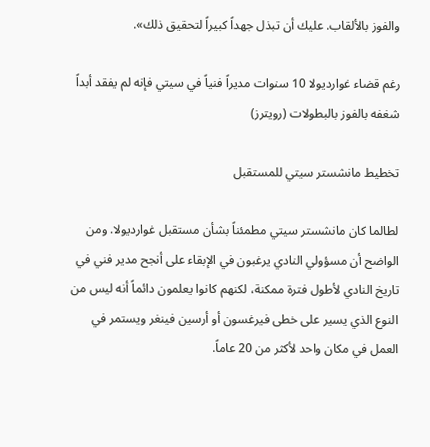والفوز بالألقاب. عليك أن تبذل جهداً كبيراً لتحقيق ذلك».

رغم قضاء غوارديولا 10 سنوات مديراً فنياً في سيتي فإنه لم يفقد أبداً شغفه بالفوز بالبطولات (رويترز)

تخطيط مانشستر سيتي للمستقبل

لطالما كان مانشستر سيتي مطمئناً بشأن مستقبل غوارديولا. ومن الواضح أن مسؤولي النادي يرغبون في الإبقاء على أنجح مدير فني في تاريخ النادي لأطول فترة ممكنة، لكنهم كانوا يعلمون دائماً أنه ليس من النوع الذي يسير على خطى فيرغسون أو أرسين فينغر ويستمر في العمل في مكان واحد لأكثر من 20 عاماً.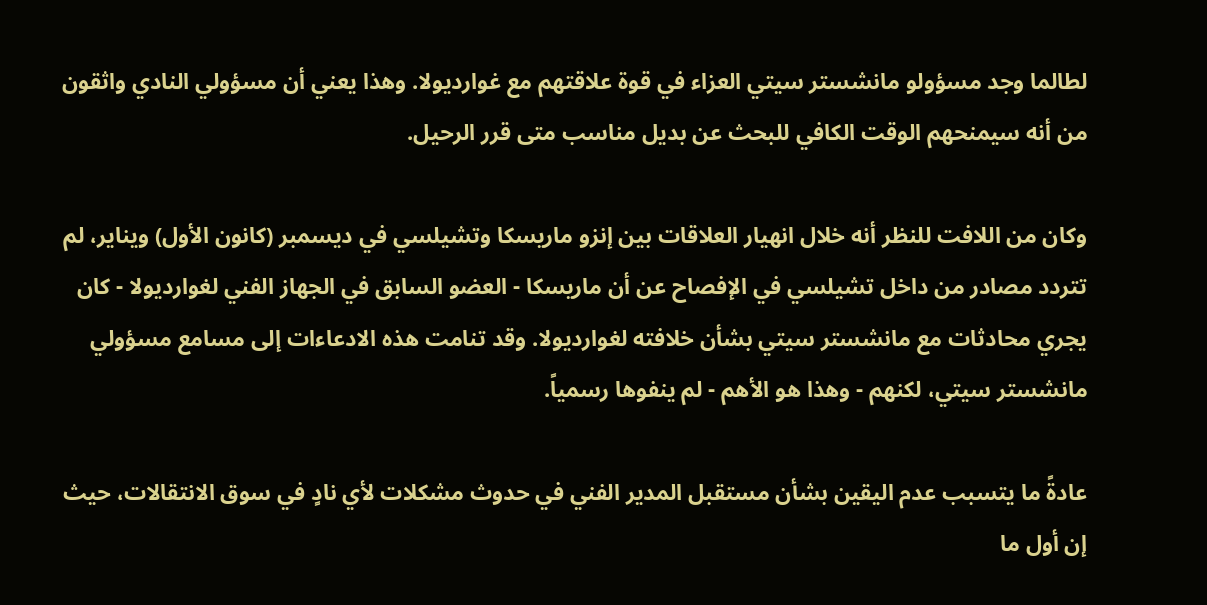لطالما وجد مسؤولو مانشستر سيتي العزاء في قوة علاقتهم مع غوارديولا. وهذا يعني أن مسؤولي النادي واثقون من أنه سيمنحهم الوقت الكافي للبحث عن بديل مناسب متى قرر الرحيل.

وكان من اللافت للنظر أنه خلال انهيار العلاقات بين إنزو ماريسكا وتشيلسي في ديسمبر (كانون الأول) ويناير، لم تتردد مصادر من داخل تشيلسي في الإفصاح عن أن ماريسكا - العضو السابق في الجهاز الفني لغوارديولا - كان يجري محادثات مع مانشستر سيتي بشأن خلافته لغوارديولا. وقد تنامت هذه الادعاءات إلى مسامع مسؤولي مانشستر سيتي، لكنهم - وهذا هو الأهم - لم ينفوها رسمياً.

عادةً ما يتسبب عدم اليقين بشأن مستقبل المدير الفني في حدوث مشكلات لأي نادٍ في سوق الانتقالات، حيث إن أول ما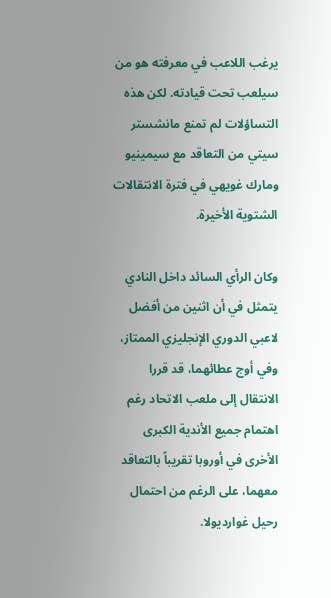يرغب اللاعب في معرفته هو من سيلعب تحت قيادته. لكن هذه التساؤلات لم تمنع مانشستر سيتي من التعاقد مع سيمينيو ومارك غويهي في فترة الانتقالات الشتوية الأخيرة.

وكان الرأي السائد داخل النادي يتمثل في أن اثنين من أفضل لاعبي الدوري الإنجليزي الممتاز، وفي أوج عطائهما، قد قررا الانتقال إلى ملعب الاتحاد رغم اهتمام جميع الأندية الكبرى الأخرى في أوروبا تقريباً بالتعاقد معهما، على الرغم من احتمال رحيل غوارديولا.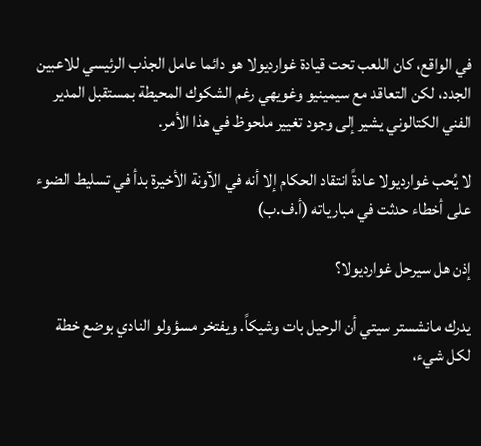في الواقع، كان اللعب تحت قيادة غوارديولا هو دائما عامل الجذب الرئيسي للاعبين الجدد، لكن التعاقد مع سيمينيو وغويهي رغم الشكوك المحيطة بمستقبل المدير الفني الكتالوني يشير إلى وجود تغيير ملحوظ في هذا الأمر.

لا يُحب غوارديولا عادةً انتقاد الحكام إلا أنه في الآونة الأخيرة بدأ في تسليط الضوء على أخطاء حدثت في مبارياته (أ.ف.ب)

إذن هل سيرحل غوارديولا؟

يدرك مانشستر سيتي أن الرحيل بات وشيكاً. ويفتخر مسؤولو النادي بوضع خطة لكل شيء،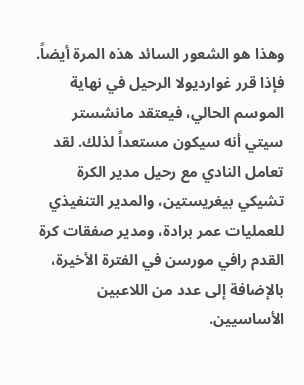وهذا هو الشعور السائد هذه المرة أيضاً. فإذا قرر غوارديولا الرحيل في نهاية الموسم الحالي، فيعتقد مانشستر سيتي أنه سيكون مستعداً لذلك. لقد تعامل النادي مع رحيل مدير الكرة تشيكي بيغريستين، والمدير التنفيذي للعمليات عمر برادة، ومدير صفقات كرة القدم رافي مورسن في الفترة الأخيرة، بالإضافة إلى عدد من اللاعبين الأساسيين.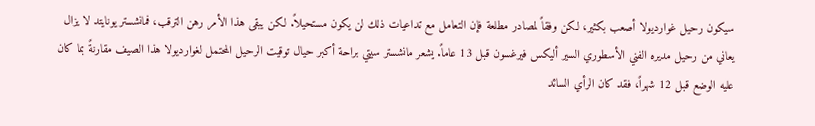سيكون رحيل غوارديولا أصعب بكثير، لكن وفقاً لمصادر مطلعة فإن التعامل مع تداعيات ذلك لن يكون مستحيلاً. لكن يبقى هذا الأمر رهن الترقب، فمانشستر يونايتد لا يزال يعاني من رحيل مديره الفني الأسطوري السير أليكس فيرغسون قبل 13 عاماً. يشعر مانشستر سيتي براحة أكبر حيال توقيت الرحيل المحتمل لغوارديولا هذا الصيف مقارنةً بما كان عليه الوضع قبل 12 شهراً، فقد كان الرأي السائد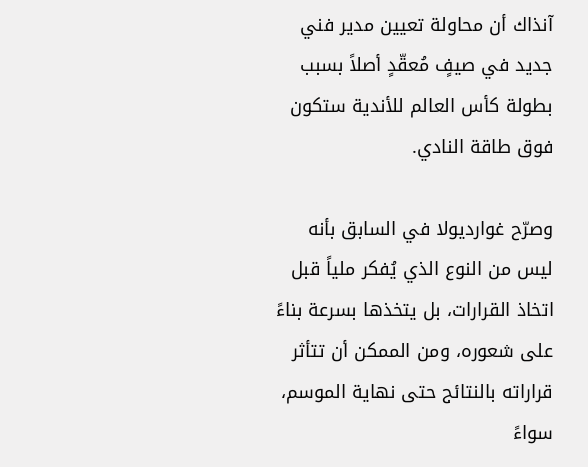آنذاك أن محاولة تعيين مدير فني جديد في صيفٍ مُعقّدٍ أصلاً بسبب بطولة كأس العالم للأندية ستكون فوق طاقة النادي.

وصرّح غوارديولا في السابق بأنه ليس من النوع الذي يُفكر ملياً قبل اتخاذ القرارات، بل يتخذها بسرعة بناءً على شعوره، ومن الممكن أن تتأثر قراراته بالنتائج حتى نهاية الموسم، سواءً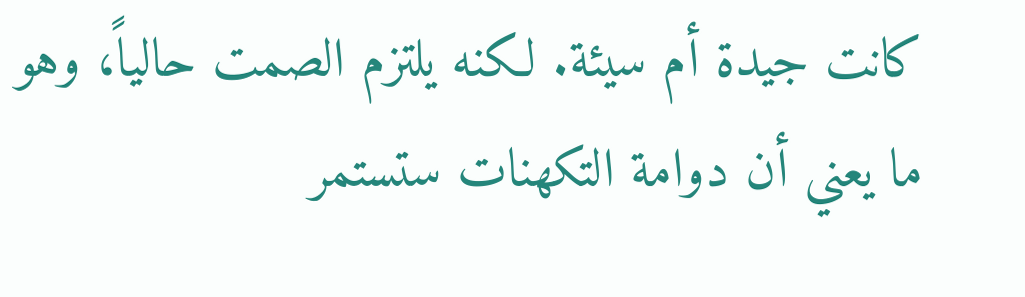كانت جيدة أم سيئة. لكنه يلتزم الصمت حالياً، وهو ما يعني أن دوامة التكهنات ستستمر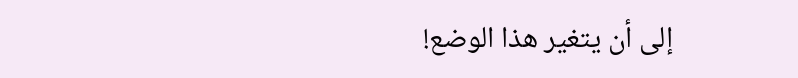إلى أن يتغير هذا الوضع!